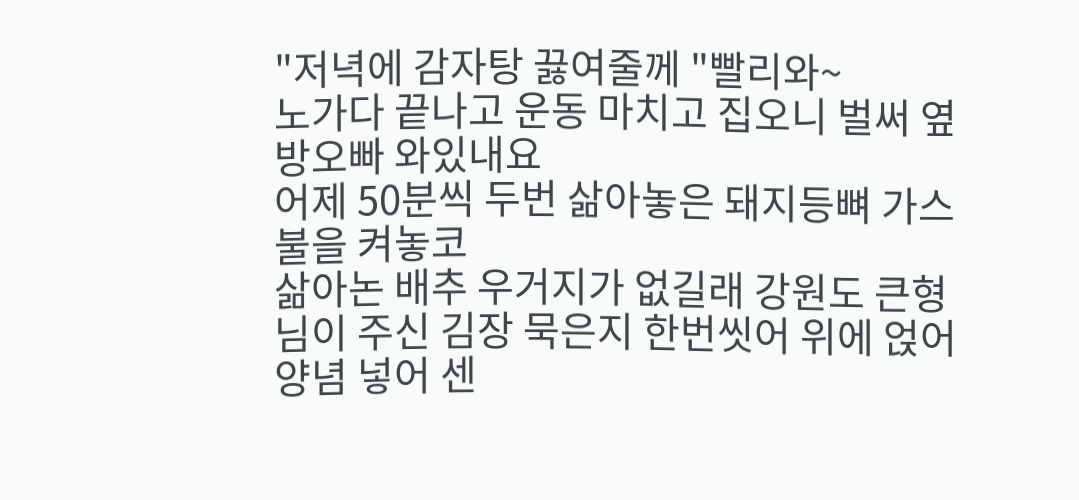"저녁에 감자탕 끓여줄께 "빨리와~
노가다 끝나고 운동 마치고 집오니 벌써 옆방오빠 와있내요
어제 50분씩 두번 삶아놓은 돼지등뼈 가스불을 켜놓코
삶아논 배추 우거지가 없길래 강원도 큰형님이 주신 김장 묵은지 한번씻어 위에 얹어 양념 넣어 센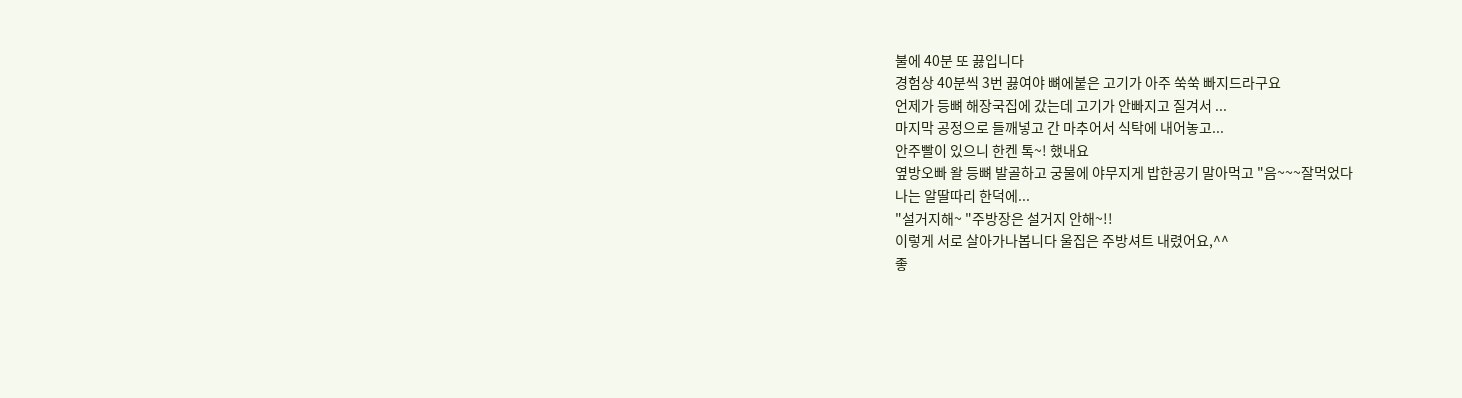불에 40분 또 끓입니다
경험상 40분씩 3번 끓여야 뼈에붙은 고기가 아주 쑥쑥 빠지드라구요
언제가 등뼈 해장국집에 갔는데 고기가 안빠지고 질겨서 ...
마지막 공정으로 들깨넣고 간 마추어서 식탁에 내어놓고...
안주빨이 있으니 한켄 톡~! 했내요
옆방오빠 왈 등뼈 발골하고 궁물에 야무지게 밥한공기 말아먹고 "음~~~잘먹었다
나는 알딸따리 한덕에...
"설거지해~ "주방장은 설거지 안해~!!
이렇게 서로 살아가나봅니다 울집은 주방셔트 내렸어요,^^
좋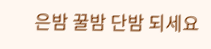은밤 꿀밤 단밤 되세요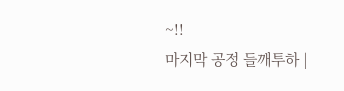~!!
마지막 공정 들깨투하 |